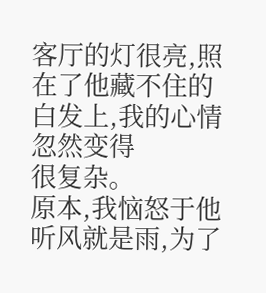客厅的灯很亮,照在了他藏不住的白发上,我的心情忽然变得
很复杂。
原本,我恼怒于他听风就是雨,为了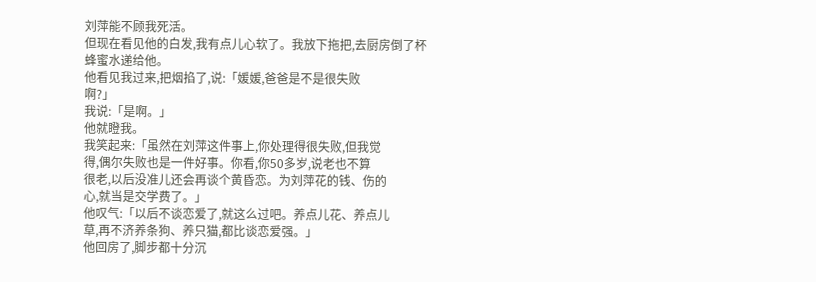刘萍能不顾我死活。
但现在看见他的白发,我有点儿心软了。我放下拖把,去厨房倒了杯蜂蜜水递给他。
他看见我过来,把烟掐了,说:「媛媛,爸爸是不是很失败
啊?」
我说:「是啊。」
他就瞪我。
我笑起来:「虽然在刘萍这件事上,你处理得很失败,但我觉
得,偶尔失败也是一件好事。你看,你50多岁,说老也不算
很老,以后没准儿还会再谈个黄昏恋。为刘萍花的钱、伤的
心,就当是交学费了。」
他叹气:「以后不谈恋爱了,就这么过吧。养点儿花、养点儿
草,再不济养条狗、养只猫,都比谈恋爱强。」
他回房了,脚步都十分沉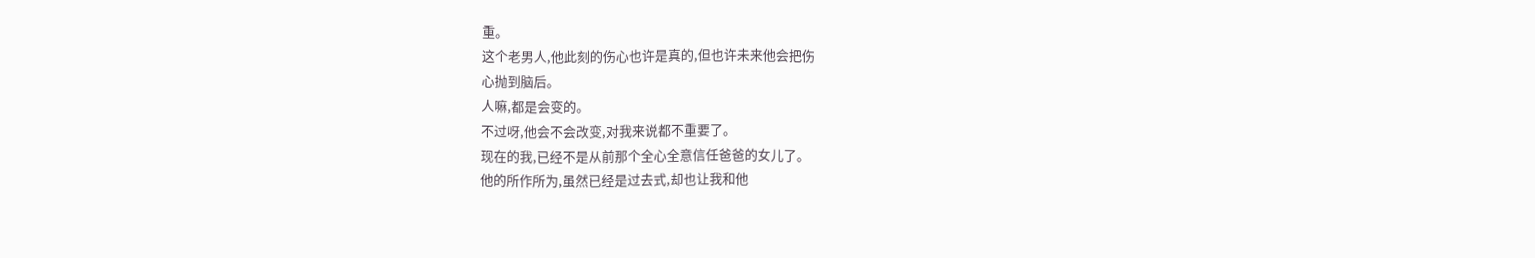重。
这个老男人,他此刻的伤心也许是真的,但也许未来他会把伤
心抛到脑后。
人嘛,都是会变的。
不过呀,他会不会改变,对我来说都不重要了。
现在的我,已经不是从前那个全心全意信任爸爸的女儿了。
他的所作所为,虽然已经是过去式,却也让我和他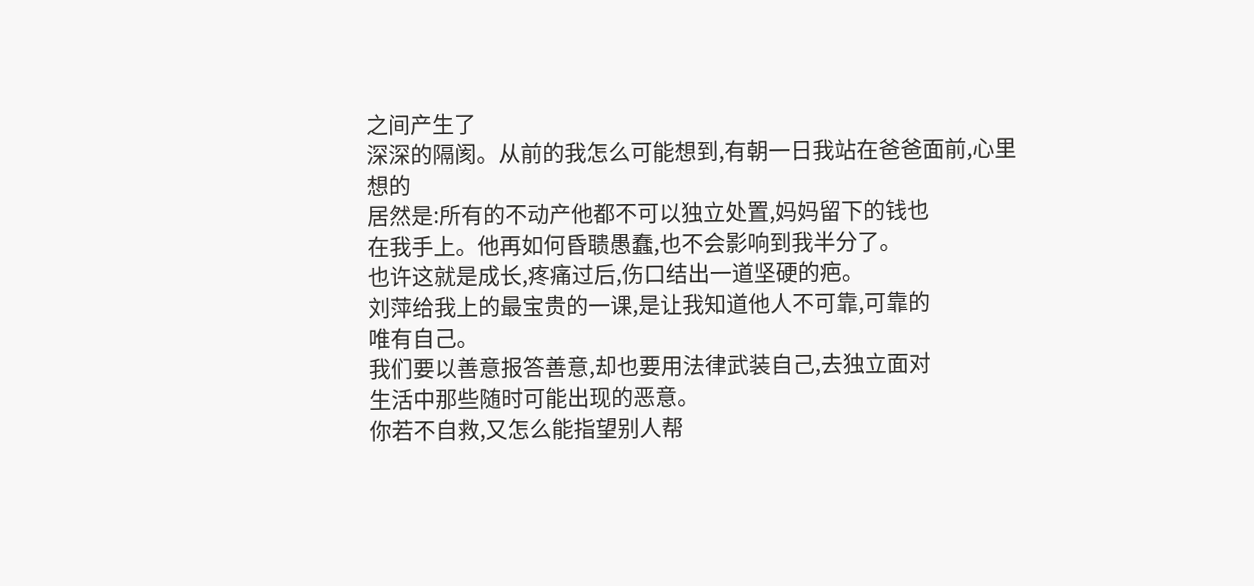之间产生了
深深的隔阂。从前的我怎么可能想到,有朝一日我站在爸爸面前,心里想的
居然是:所有的不动产他都不可以独立处置,妈妈留下的钱也
在我手上。他再如何昏聩愚蠢,也不会影响到我半分了。
也许这就是成长,疼痛过后,伤口结出一道坚硬的疤。
刘萍给我上的最宝贵的一课,是让我知道他人不可靠,可靠的
唯有自己。
我们要以善意报答善意,却也要用法律武装自己,去独立面对
生活中那些随时可能出现的恶意。
你若不自救,又怎么能指望别人帮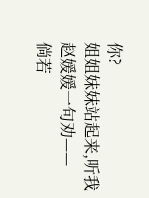你?
姐姐妹妹站起来,听我赵媛媛一句劝——
倘若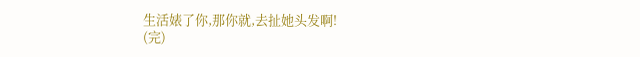生活婊了你,那你就,去扯她头发啊!
(完)